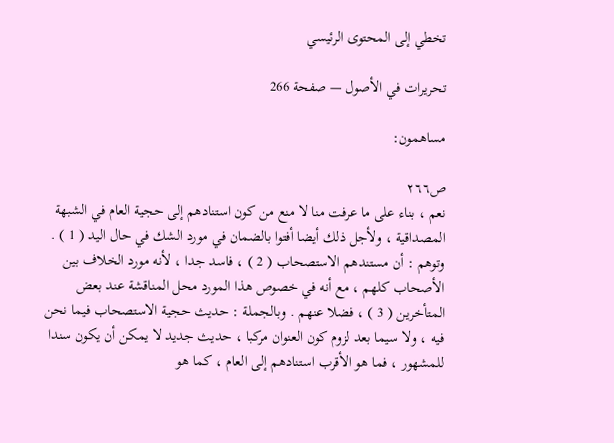تخطي إلى المحتوى الرئيسي

تحريرات في الأصول — صفحة 266

مساهمون:

ص٢٦٦
نعم ، بناء على ما عرفت منا لا منع من كون استنادهم إلى حجية العام في الشبهة المصداقية ، ولأجل ذلك أيضا أفتوا بالضمان في مورد الشك في حال اليد ( 1 ) . وتوهم : أن مستندهم الاستصحاب ( 2 ) ، فاسد جدا ، لأنه مورد الخلاف بين الأصحاب كلهم ، مع أنه في خصوص هذا المورد محل المناقشة عند بعض المتأخرين ( 3 ) ، فضلا عنهم . وبالجملة : حديث حجية الاستصحاب فيما نحن فيه ، ولا سيما بعد لزوم كون العنوان مركبا ، حديث جديد لا يمكن أن يكون سندا للمشهور ، فما هو الأقرب استنادهم إلى العام ، كما هو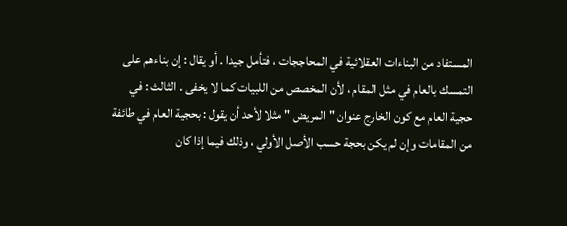المستفاد من البناءات العقلائية في المحاججات ، فتأمل جيدا . أو يقال : إن بناءهم على التمسك بالعام في مثل المقام ، لأن المخصص من اللبيات كما لا يخفى . الثالث : في حجية العام مع كون الخارج عنوان " المريض " مثلا لأحد أن يقول : بحجية العام في طائفة من المقامات وإن لم يكن بحجة حسب الأصل الأولي ، وذلك فيما إذا كان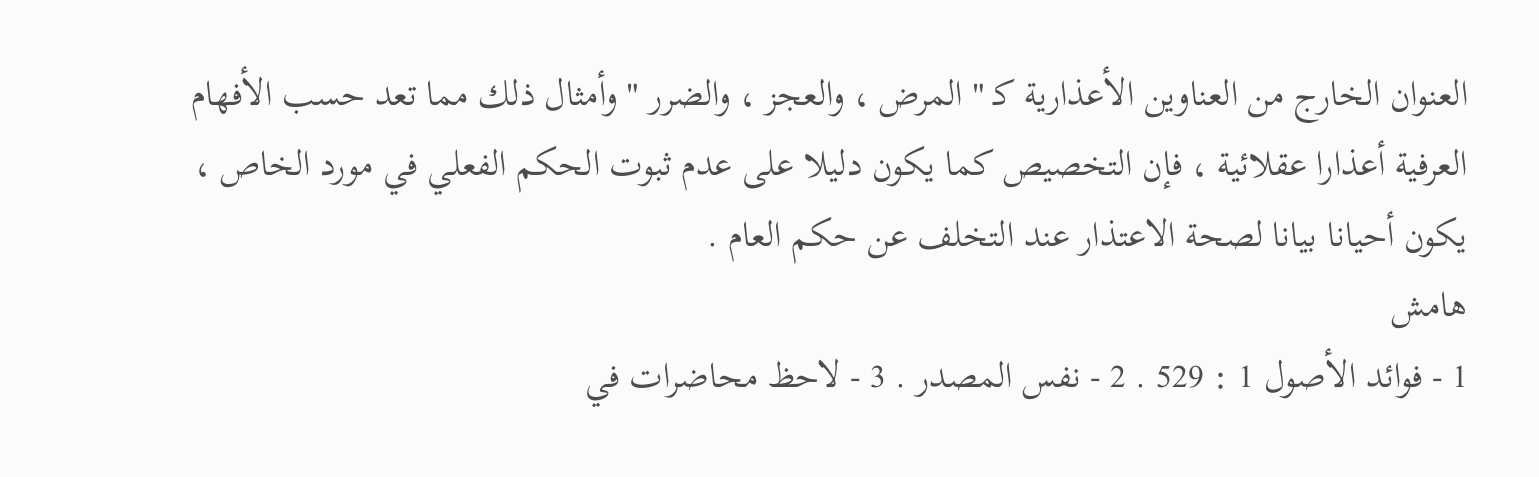العنوان الخارج من العناوين الأعذارية ك‍ " المرض ، والعجز ، والضرر " وأمثال ذلك مما تعد حسب الأفهام العرفية أعذارا عقلائية ، فإن التخصيص كما يكون دليلا على عدم ثبوت الحكم الفعلي في مورد الخاص ، يكون أحيانا بيانا لصحة الاعتذار عند التخلف عن حكم العام .
هامش
1 - فوائد الأصول 1 : 529 . 2 - نفس المصدر . 3 - لاحظ محاضرات في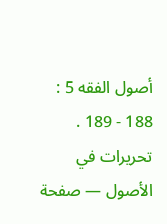أصول الفقه 5 : 188 - 189 .
تحريرات في الأصول — صفحة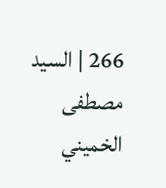266 | السيد مصطفى الخميني